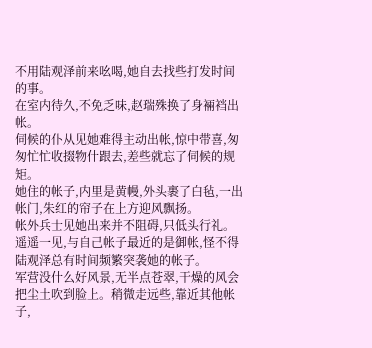不用陆观泽前来吆喝,她自去找些打发时间的事。
在室内待久,不免乏味,赵瑞殊换了身裲裆出帐。
伺候的仆从见她难得主动出帐,惊中带喜,匆匆忙忙收掇物什跟去,差些就忘了伺候的规矩。
她住的帐子,内里是黄幔,外头裹了白毡,一出帐门,朱红的帘子在上方迎风飘扬。
帐外兵士见她出来并不阻碍,只低头行礼。
遥遥一见,与自己帐子最近的是御帐,怪不得陆观泽总有时间频繁突袭她的帐子。
军营没什么好风景,无半点苍翠,干燥的风会把尘土吹到脸上。稍微走远些,靠近其他帐子,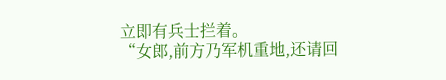立即有兵士拦着。
“女郎,前方乃军机重地,还请回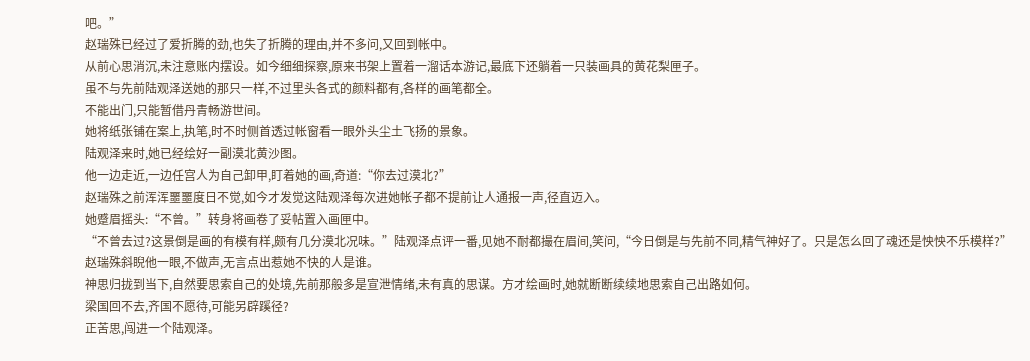吧。”
赵瑞殊已经过了爱折腾的劲,也失了折腾的理由,并不多问,又回到帐中。
从前心思消沉,未注意账内摆设。如今细细探察,原来书架上置着一溜话本游记,最底下还躺着一只装画具的黄花梨匣子。
虽不与先前陆观泽送她的那只一样,不过里头各式的颜料都有,各样的画笔都全。
不能出门,只能暂借丹青畅游世间。
她将纸张铺在案上,执笔,时不时侧首透过帐窗看一眼外头尘土飞扬的景象。
陆观泽来时,她已经绘好一副漠北黄沙图。
他一边走近,一边任宫人为自己卸甲,盯着她的画,奇道:“你去过漠北?”
赵瑞殊之前浑浑噩噩度日不觉,如今才发觉这陆观泽每次进她帐子都不提前让人通报一声,径直迈入。
她蹙眉摇头:“不曾。”转身将画卷了妥帖置入画匣中。
“不曾去过?这景倒是画的有模有样,颇有几分漠北况味。”陆观泽点评一番,见她不耐都撮在眉间,笑问,“今日倒是与先前不同,精气神好了。只是怎么回了魂还是怏怏不乐模样?”
赵瑞殊斜睨他一眼,不做声,无言点出惹她不快的人是谁。
神思归拢到当下,自然要思索自己的处境,先前那般多是宣泄情绪,未有真的思谋。方才绘画时,她就断断续续地思索自己出路如何。
梁国回不去,齐国不愿待,可能另辟蹊径?
正苦思,闯进一个陆观泽。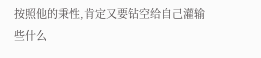按照他的秉性,肯定又要钻空给自己灌输些什么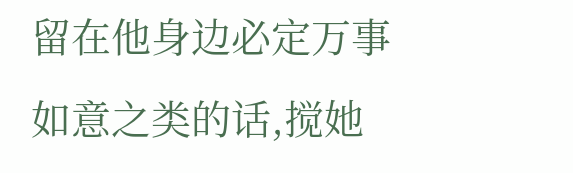留在他身边必定万事如意之类的话,搅她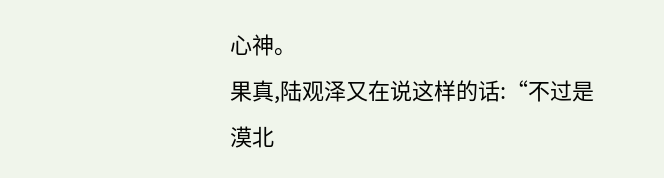心神。
果真,陆观泽又在说这样的话:“不过是漠北